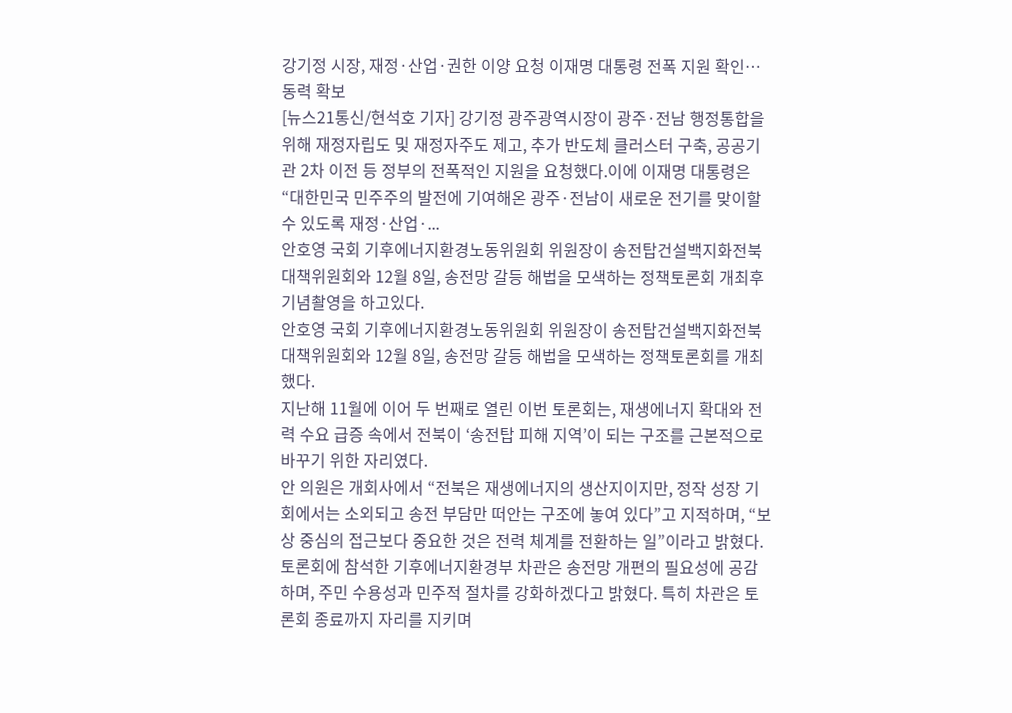강기정 시장, 재정·산업·권한 이양 요청 이재명 대통령 전폭 지원 확인…동력 확보
[뉴스21통신/현석호 기자] 강기정 광주광역시장이 광주·전남 행정통합을 위해 재정자립도 및 재정자주도 제고, 추가 반도체 클러스터 구축, 공공기관 2차 이전 등 정부의 전폭적인 지원을 요청했다.이에 이재명 대통령은 “대한민국 민주주의 발전에 기여해온 광주·전남이 새로운 전기를 맞이할 수 있도록 재정·산업·...
안호영 국회 기후에너지환경노동위원회 위원장이 송전탑건설백지화전북대책위원회와 12월 8일, 송전망 갈등 해법을 모색하는 정책토론회 개최후 기념촬영을 하고있다.
안호영 국회 기후에너지환경노동위원회 위원장이 송전탑건설백지화전북대책위원회와 12월 8일, 송전망 갈등 해법을 모색하는 정책토론회를 개최했다.
지난해 11월에 이어 두 번째로 열린 이번 토론회는, 재생에너지 확대와 전력 수요 급증 속에서 전북이 ‘송전탑 피해 지역’이 되는 구조를 근본적으로 바꾸기 위한 자리였다.
안 의원은 개회사에서 “전북은 재생에너지의 생산지이지만, 정작 성장 기회에서는 소외되고 송전 부담만 떠안는 구조에 놓여 있다”고 지적하며, “보상 중심의 접근보다 중요한 것은 전력 체계를 전환하는 일”이라고 밝혔다.
토론회에 참석한 기후에너지환경부 차관은 송전망 개편의 필요성에 공감하며, 주민 수용성과 민주적 절차를 강화하겠다고 밝혔다. 특히 차관은 토론회 종료까지 자리를 지키며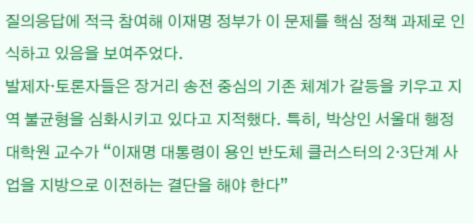질의응답에 적극 참여해 이재명 정부가 이 문제를 핵심 정책 과제로 인식하고 있음을 보여주었다.
발제자·토론자들은 장거리 송전 중심의 기존 체계가 갈등을 키우고 지역 불균형을 심화시키고 있다고 지적했다. 특히, 박상인 서울대 행정대학원 교수가 “이재명 대통령이 용인 반도체 클러스터의 2·3단계 사업을 지방으로 이전하는 결단을 해야 한다”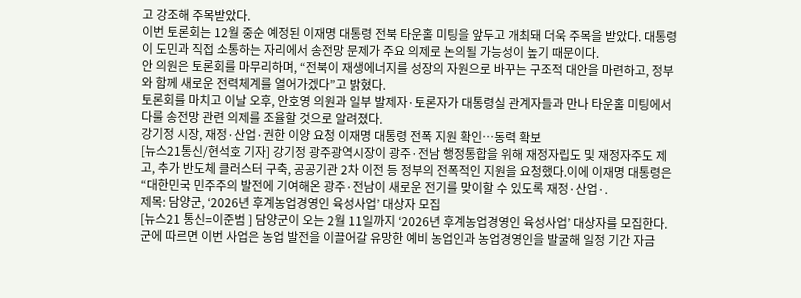고 강조해 주목받았다.
이번 토론회는 12월 중순 예정된 이재명 대통령 전북 타운홀 미팅을 앞두고 개최돼 더욱 주목을 받았다. 대통령이 도민과 직접 소통하는 자리에서 송전망 문제가 주요 의제로 논의될 가능성이 높기 때문이다.
안 의원은 토론회를 마무리하며, “전북이 재생에너지를 성장의 자원으로 바꾸는 구조적 대안을 마련하고, 정부와 함께 새로운 전력체계를 열어가겠다”고 밝혔다.
토론회를 마치고 이날 오후, 안호영 의원과 일부 발제자·토론자가 대통령실 관계자들과 만나 타운홀 미팅에서 다룰 송전망 관련 의제를 조율할 것으로 알려졌다.
강기정 시장, 재정·산업·권한 이양 요청 이재명 대통령 전폭 지원 확인…동력 확보
[뉴스21통신/현석호 기자] 강기정 광주광역시장이 광주·전남 행정통합을 위해 재정자립도 및 재정자주도 제고, 추가 반도체 클러스터 구축, 공공기관 2차 이전 등 정부의 전폭적인 지원을 요청했다.이에 이재명 대통령은 “대한민국 민주주의 발전에 기여해온 광주·전남이 새로운 전기를 맞이할 수 있도록 재정·산업·.
제목: 담양군, ‘2026년 후계농업경영인 육성사업’ 대상자 모집
[뉴스21 통신=이준범 ] 담양군이 오는 2월 11일까지 ‘2026년 후계농업경영인 육성사업’ 대상자를 모집한다.군에 따르면 이번 사업은 농업 발전을 이끌어갈 유망한 예비 농업인과 농업경영인을 발굴해 일정 기간 자금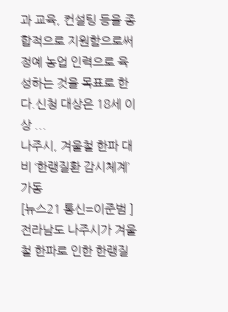과 교육, 컨설팅 등을 종합적으로 지원함으로써 정예 농업 인력으로 육성하는 것을 목표로 한다.신청 대상은 18세 이상 ...
나주시, 겨울철 한파 대비 ‘한랭질환 감시체계’ 가동
[뉴스21 통신=이준범 ] 전라남도 나주시가 겨울철 한파로 인한 한랭질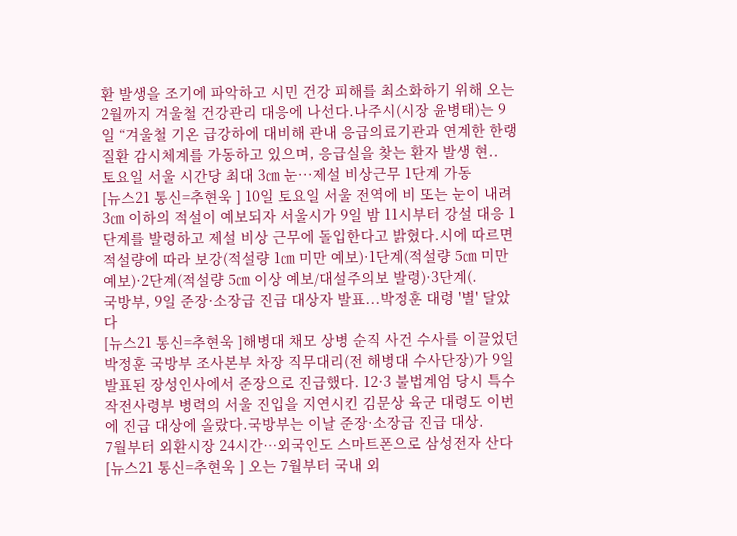환 발생을 조기에 파악하고 시민 건강 피해를 최소화하기 위해 오는 2월까지 겨울철 건강관리 대응에 나선다.나주시(시장 윤병태)는 9일 “겨울철 기온 급강하에 대비해 관내 응급의료기관과 연계한 한랭질환 감시체계를 가동하고 있으며, 응급실을 찾는 환자 발생 현..
토요일 서울 시간당 최대 3㎝ 눈···제설 비상근무 1단계 가동
[뉴스21 통신=추현욱 ] 10일 토요일 서울 전역에 비 또는 눈이 내려 3㎝ 이하의 적설이 예보되자 서울시가 9일 밤 11시부터 강설 대응 1단계를 발령하고 제설 비상 근무에 돌입한다고 밝혔다.시에 따르면 적설량에 따라 보강(적설량 1㎝ 미만 예보)·1단계(적설량 5㎝ 미만 예보)·2단계(적설량 5㎝ 이상 예보/대설주의보 발령)·3단계(.
국방부, 9일 준장·소장급 진급 대상자 발표...박정훈 대령 '별' 달았다
[뉴스21 통신=추현욱 ]해병대 채모 상병 순직 사건 수사를 이끌었던 박정훈 국방부 조사본부 차장 직무대리(전 해병대 수사단장)가 9일 발표된 장성인사에서 준장으로 진급했다. 12·3 불법계엄 당시 특수작전사령부 병력의 서울 진입을 지연시킨 김문상 육군 대령도 이번에 진급 대상에 올랐다.국방부는 이날 준장·소장급 진급 대상.
7월부터 외환시장 24시간…외국인도 스마트폰으로 삼성전자 산다
[뉴스21 통신=추현욱 ] 오는 7월부터 국내 외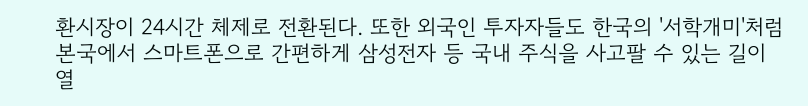환시장이 24시간 체제로 전환된다. 또한 외국인 투자자들도 한국의 '서학개미'처럼 본국에서 스마트폰으로 간편하게 삼성전자 등 국내 주식을 사고팔 수 있는 길이 열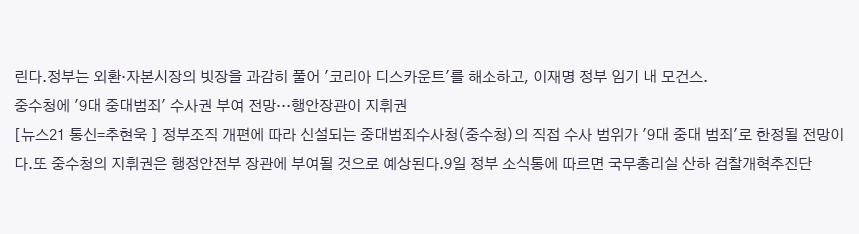린다.정부는 외환·자본시장의 빗장을 과감히 풀어 '코리아 디스카운트'를 해소하고, 이재명 정부 임기 내 모건스.
중수청에 '9대 중대범죄' 수사권 부여 전망…행안장관이 지휘권
[뉴스21 통신=추현욱 ] 정부조직 개편에 따라 신설되는 중대범죄수사청(중수청)의 직접 수사 범위가 '9대 중대 범죄'로 한정될 전망이다.또 중수청의 지휘권은 행정안전부 장관에 부여될 것으로 예상된다.9일 정부 소식통에 따르면 국무총리실 산하 검찰개혁추진단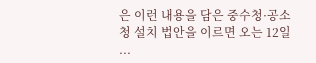은 이런 내용을 담은 중수청·공소청 설치 법안을 이르면 오는 12일 ...